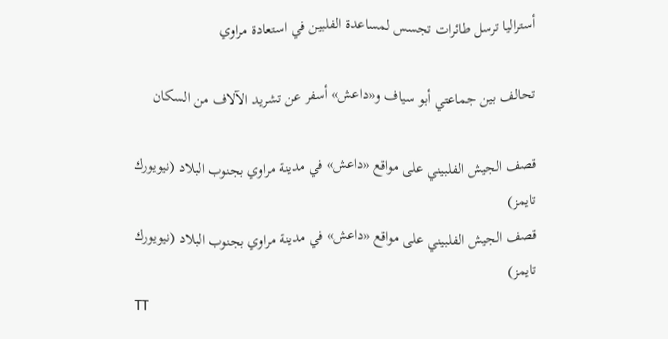أستراليا ترسل طائرات تجسس لمساعدة الفلبين في استعادة مراوي

تحالف بين جماعتي أبو سياف و«داعش» أسفر عن تشريد الآلاف من السكان

قصف الجيش الفلبيني على مواقع «داعش» في مدينة مراوي بجنوب البلاد (نيويورك تايمز)
قصف الجيش الفلبيني على مواقع «داعش» في مدينة مراوي بجنوب البلاد (نيويورك تايمز)
TT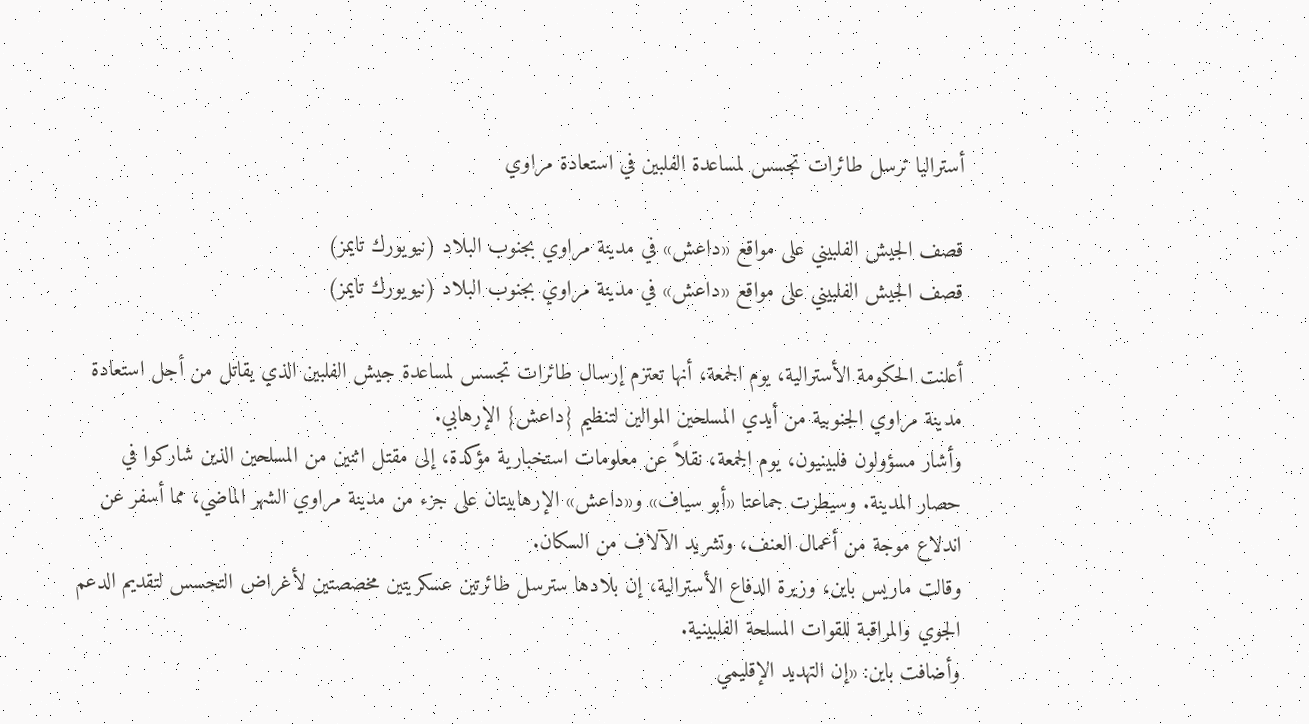أستراليا ترسل طائرات تجسس لمساعدة الفلبين في استعادة مراوي

قصف الجيش الفلبيني على مواقع «داعش» في مدينة مراوي بجنوب البلاد (نيويورك تايمز)
قصف الجيش الفلبيني على مواقع «داعش» في مدينة مراوي بجنوب البلاد (نيويورك تايمز)

أعلنت الحكومة الأسترالية، يوم الجمعة، أنها تعتزم إرسال طائرات تجسس لمساعدة جيش الفلبين الذي يقاتل من أجل استعادة مدينة مراوي الجنوبية من أيدي المسلحين الموالين لتنظيم {داعش} الإرهابي.
وأشار مسؤولون فلبينيون، يوم الجمعة، نقلاً عن معلومات استخبارية مؤكدة، إلى مقتل اثنين من المسلحين الذين شاركوا في حصار المدينة. وسيطرت جماعتا «أبو سياف» و«داعش» الإرهابيتان على جزء من مدينة مراوي الشهر الماضي، مما أسفر عن اندلاع موجة من أعمال العنف، وتشريد الآلاف من السكان.
وقالت ماريس باين، وزيرة الدفاع الأسترالية، إن بلادها سترسل طائرتين عسكريتين مخصصتين لأغراض التجسس لتقديم الدعم الجوي والمراقبة للقوات المسلحة الفلبينية.
وأضافت باين: «إن التهديد الإقليمي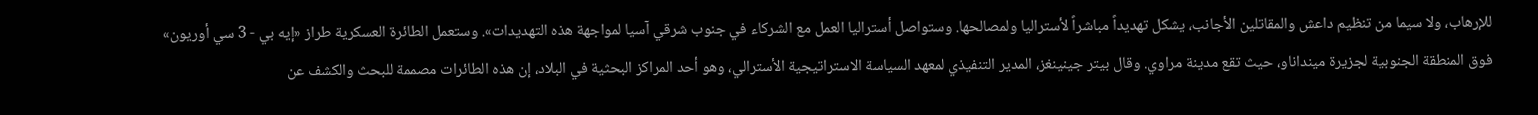للإرهاب، ولا سيما من تنظيم داعش والمقاتلين الأجانب، يشكل تهديداً مباشراً لأستراليا ولمصالحها. وستواصل أستراليا العمل مع الشركاء في جنوب شرقي آسيا لمواجهة هذه التهديدات». وستعمل الطائرة العسكرية طراز «إيه بي - 3 سي أوريون» فوق المنطقة الجنوبية لجزيرة مينداناو، حيث تقع مدينة مراوي. وقال بيتر جينينغز، المدير التنفيذي لمعهد السياسة الاستراتيجية الأسترالي، وهو أحد المراكز البحثية في البلاد، إن هذه الطائرات مصممة للبحث والكشف عن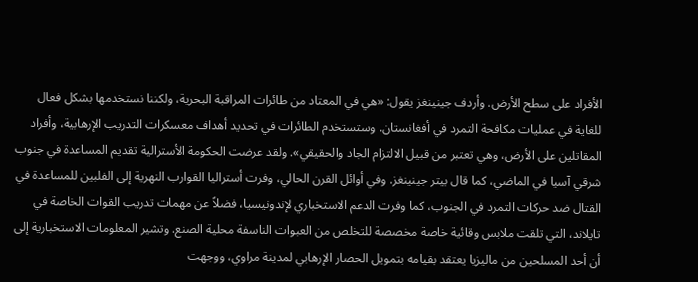الأفراد على سطح الأرض. وأردف جينينغز يقول: «هي في المعتاد من طائرات المراقبة البحرية، ولكننا نستخدمها بشكل فعال للغاية في عمليات مكافحة التمرد في أفغانستان. وستستخدم الطائرات في تحديد أهداف معسكرات التدريب الإرهابية، وأفراد المقاتلين على الأرض، وهي تعتبر من قبيل الالتزام الجاد والحقيقي». ولقد عرضت الحكومة الأسترالية تقديم المساعدة في جنوب شرقي آسيا في الماضي، كما قال بيتر جينينغز. وفي أوائل القرن الحالي، وفرت أستراليا القوارب النهرية إلى الفلبين للمساعدة في القتال ضد حركات التمرد في الجنوب، كما وفرت الدعم الاستخباري لإندونيسيا، فضلاً عن مهمات تدريب القوات الخاصة في تايلاند، التي تلقت ملابس وقائية خاصة مخصصة للتخلص من العبوات الناسفة محلية الصنع. وتشير المعلومات الاستخبارية إلى أن أحد المسلحين من ماليزيا يعتقد بقيامه بتمويل الحصار الإرهابي لمدينة مراوي، ووجهت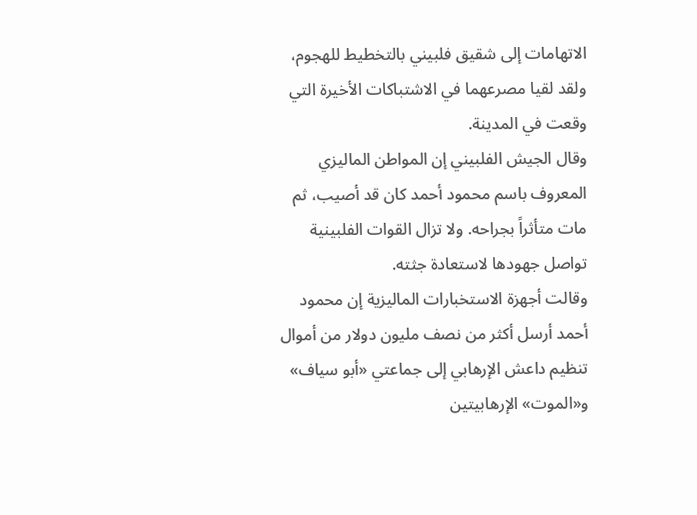الاتهامات إلى شقيق فلبيني بالتخطيط للهجوم، ولقد لقيا مصرعهما في الاشتباكات الأخيرة التي وقعت في المدينة.
وقال الجيش الفلبيني إن المواطن الماليزي المعروف باسم محمود أحمد كان قد أصيب، ثم مات متأثراً بجراحه. ولا تزال القوات الفلبينية تواصل جهودها لاستعادة جثته.
وقالت أجهزة الاستخبارات الماليزية إن محمود أحمد أرسل أكثر من نصف مليون دولار من أموال تنظيم داعش الإرهابي إلى جماعتي «أبو سياف» و«الموت» الإرهابيتين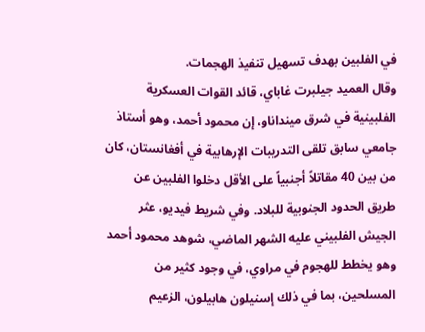في الفلبين بهدف تسهيل تنفيذ الهجمات.
وقال العميد جيلبرت غاباي، قائد القوات العسكرية الفلبينية في شرق مينداناو، إن محمود أحمد، وهو أستاذ جامعي سابق تلقى التدريبات الإرهابية في أفغانستان، كان من بين 40 مقاتلاً أجنبياً على الأقل دخلوا الفلبين عن طريق الحدود الجنوبية للبلاد. وفي شريط فيديو، عثر الجيش الفلبيني عليه الشهر الماضي، شوهد محمود أحمد وهو يخطط للهجوم في مراوي، في وجود كثير من المسلحين، بما في ذلك إسنيلون هابيلون، الزعيم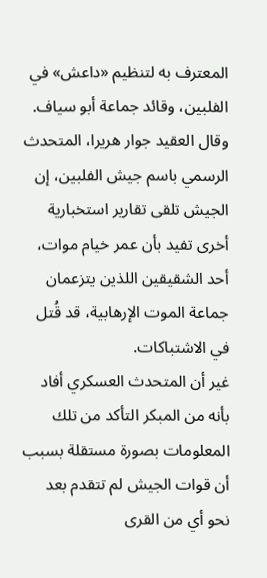المعترف به لتنظيم «داعش» في الفلبين، وقائد جماعة أبو سياف. وقال العقيد جوار هريرا، المتحدث الرسمي باسم جيش الفلبين، إن الجيش تلقى تقارير استخبارية أخرى تفيد بأن عمر خيام موات، أحد الشقيقين اللذين يتزعمان جماعة الموت الإرهابية، قد قُتل في الاشتباكات.
غير أن المتحدث العسكري أفاد بأنه من المبكر التأكد من تلك المعلومات بصورة مستقلة بسبب أن قوات الجيش لم تتقدم بعد نحو أي من القرى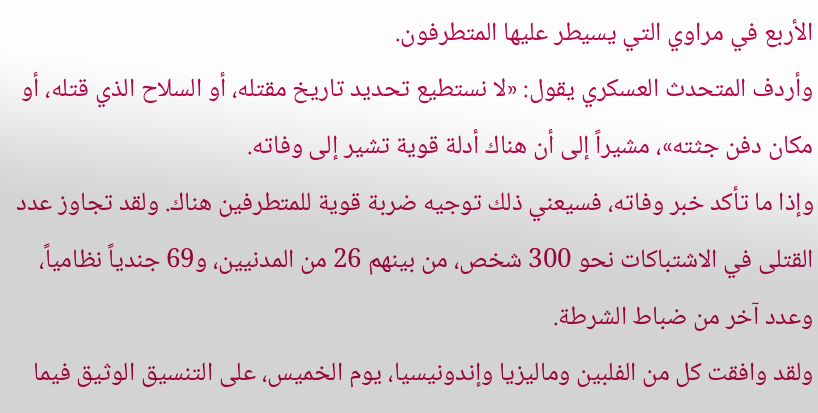الأربع في مراوي التي يسيطر عليها المتطرفون.
وأردف المتحدث العسكري يقول: «لا نستطيع تحديد تاريخ مقتله، أو السلاح الذي قتله، أو مكان دفن جثته»، مشيراً إلى أن هناك أدلة قوية تشير إلى وفاته.
وإذا ما تأكد خبر وفاته، فسيعني ذلك توجيه ضربة قوية للمتطرفين هناك. ولقد تجاوز عدد القتلى في الاشتباكات نحو 300 شخص، من بينهم 26 من المدنيين، و69 جندياً نظامياً، وعدد آخر من ضباط الشرطة.
ولقد وافقت كل من الفلبين وماليزيا وإندونيسيا، يوم الخميس، على التنسيق الوثيق فيما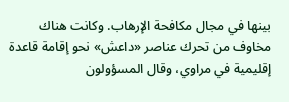بينها في مجال مكافحة الإرهاب. وكانت هناك مخاوف من تحرك عناصر «داعش» نحو إقامة قاعدة إقليمية في مراوي، وقال المسؤولون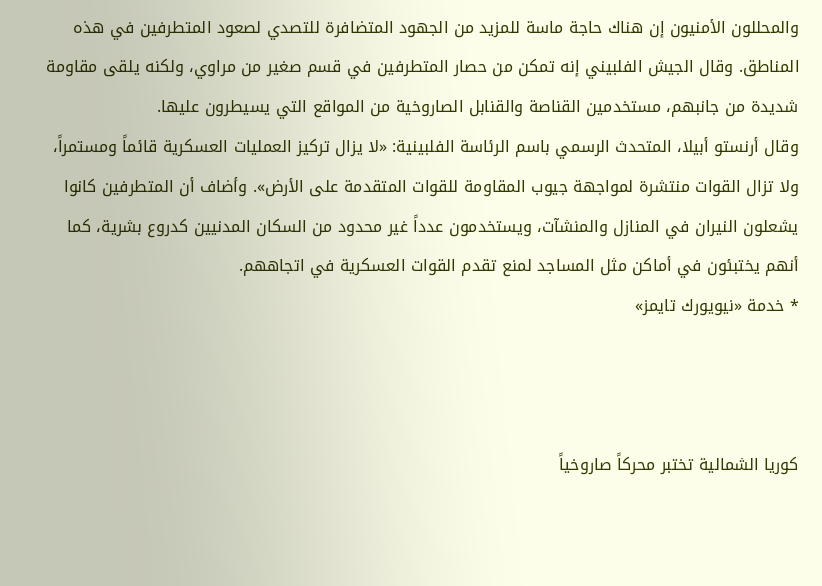والمحللون الأمنيون إن هناك حاجة ماسة للمزيد من الجهود المتضافرة للتصدي لصعود المتطرفين في هذه المناطق. وقال الجيش الفلبيني إنه تمكن من حصار المتطرفين في قسم صغير من مراوي، ولكنه يلقى مقاومة شديدة من جانبهم، مستخدمين القناصة والقنابل الصاروخية من المواقع التي يسيطرون عليها.
وقال أرنستو أبيلا، المتحدث الرسمي باسم الرئاسة الفلبينية: «لا يزال تركيز العمليات العسكرية قائماً ومستمراً، ولا تزال القوات منتشرة لمواجهة جيوب المقاومة للقوات المتقدمة على الأرض». وأضاف أن المتطرفين كانوا يشعلون النيران في المنازل والمنشآت، ويستخدمون عدداً غير محدود من السكان المدنيين كدروع بشرية، كما أنهم يختبئون في أماكن مثل المساجد لمنع تقدم القوات العسكرية في اتجاههم.
* خدمة «نيويورك تايمز»



كوريا الشمالية تختبر محركاً صاروخياً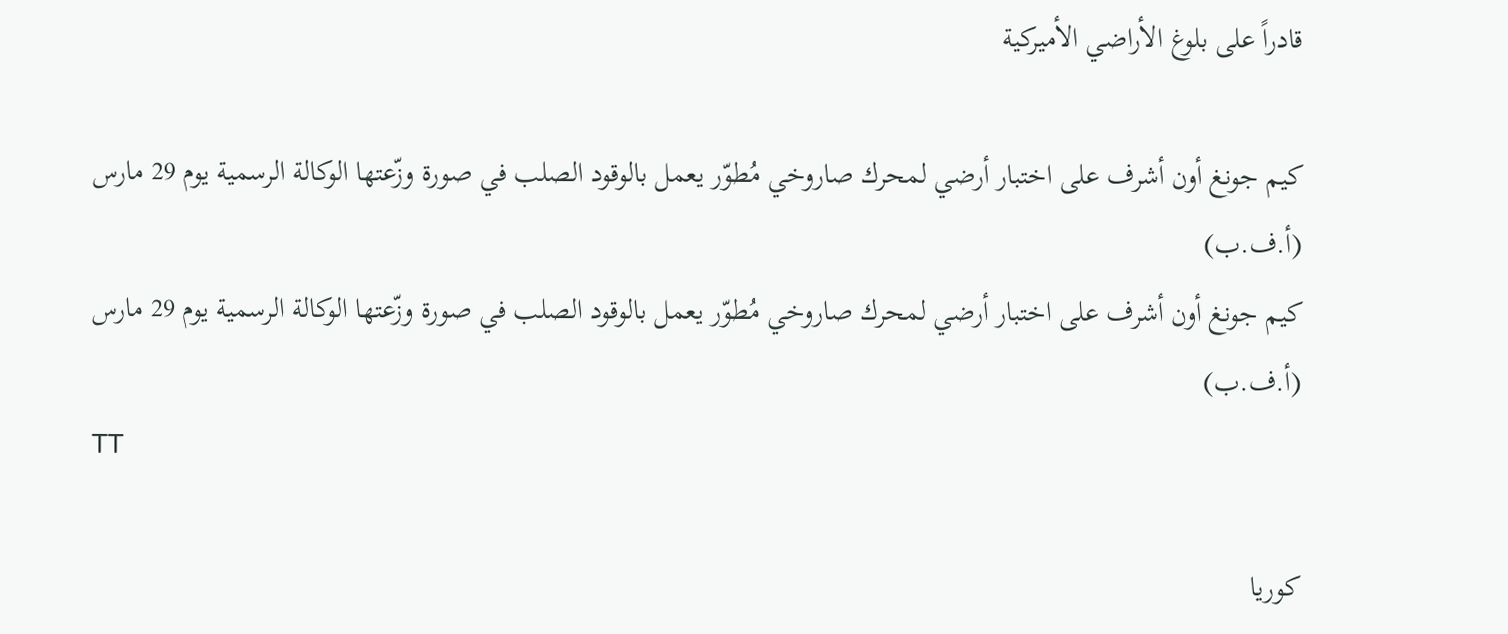قادراً على بلوغ الأراضي الأميركية

كيم جونغ أون أشرف على اختبار أرضي لمحرك صاروخي مُطوّر يعمل بالوقود الصلب في صورة وزّعتها الوكالة الرسمية يوم 29 مارس (أ.ف.ب)
كيم جونغ أون أشرف على اختبار أرضي لمحرك صاروخي مُطوّر يعمل بالوقود الصلب في صورة وزّعتها الوكالة الرسمية يوم 29 مارس (أ.ف.ب)
TT

كوريا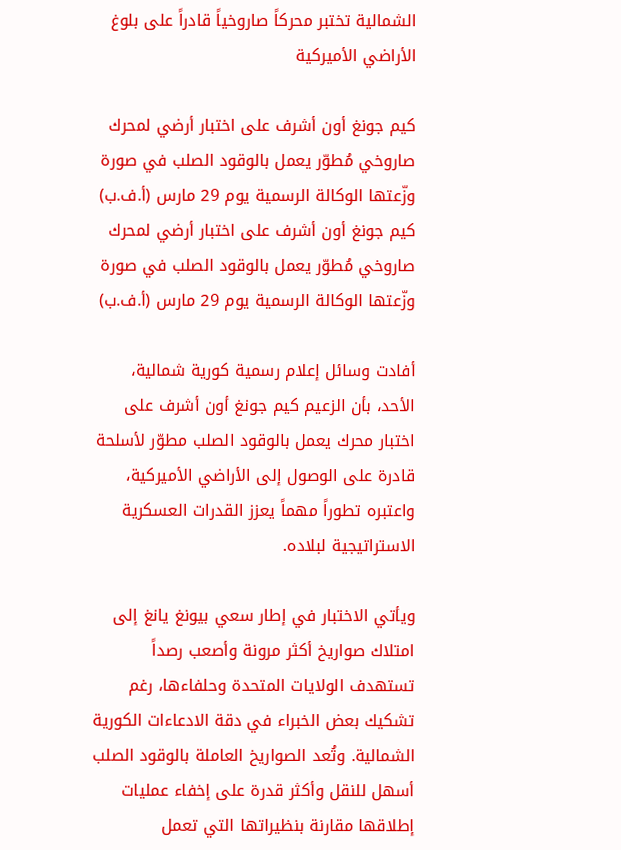الشمالية تختبر محركاً صاروخياً قادراً على بلوغ الأراضي الأميركية

كيم جونغ أون أشرف على اختبار أرضي لمحرك صاروخي مُطوّر يعمل بالوقود الصلب في صورة وزّعتها الوكالة الرسمية يوم 29 مارس (أ.ف.ب)
كيم جونغ أون أشرف على اختبار أرضي لمحرك صاروخي مُطوّر يعمل بالوقود الصلب في صورة وزّعتها الوكالة الرسمية يوم 29 مارس (أ.ف.ب)

أفادت وسائل إعلام رسمية كورية شمالية، الأحد، بأن الزعيم كيم جونغ أون أشرف على اختبار محرك يعمل بالوقود الصلب مطوّر لأسلحة قادرة على الوصول إلى الأراضي الأميركية، واعتبره تطوراً مهماً يعزز القدرات العسكرية الاستراتيجية لبلاده.

ويأتي الاختبار في إطار سعي بيونغ يانغ إلى امتلاك صواريخ أكثر مرونة وأصعب رصداً تستهدف الولايات المتحدة وحلفاءها، رغم تشكيك بعض الخبراء في دقة الادعاءات الكورية الشمالية. وتُعد الصواريخ العاملة بالوقود الصلب أسهل للنقل وأكثر قدرة على إخفاء عمليات إطلاقها مقارنة بنظيراتها التي تعمل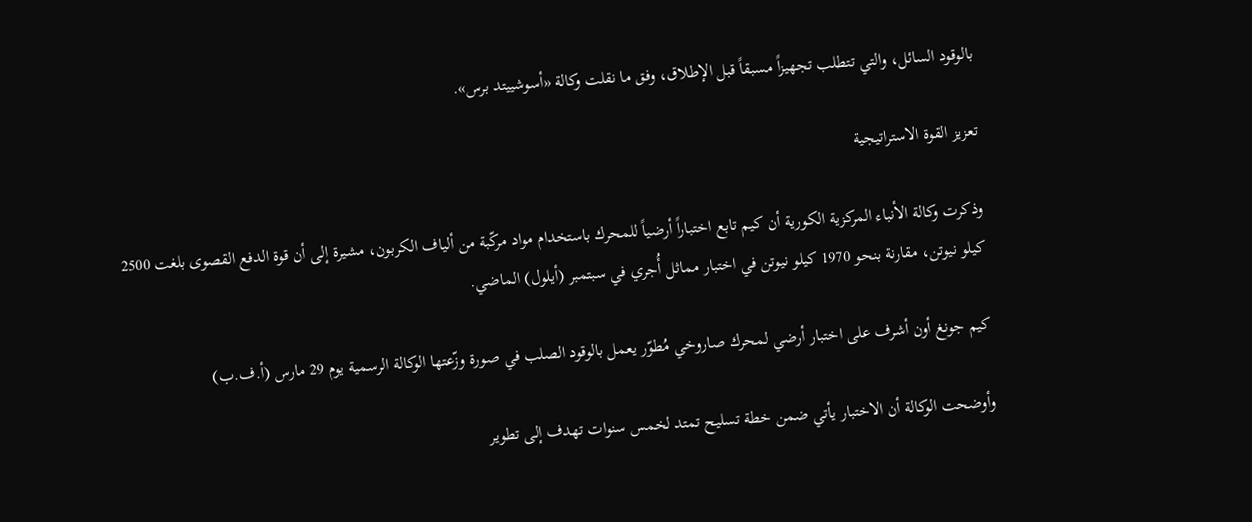بالوقود السائل، والتي تتطلب تجهيزاً مسبقاً قبل الإطلاق، وفق ما نقلت وكالة «أسوشييتد برس».

تعزيز القوة الاستراتيجية

وذكرت وكالة الأنباء المركزية الكورية أن كيم تابع اختباراً أرضياً للمحرك باستخدام مواد مركّبة من ألياف الكربون، مشيرة إلى أن قوة الدفع القصوى بلغت 2500 كيلو نيوتن، مقارنة بنحو 1970 كيلو نيوتن في اختبار مماثل أُجري في سبتمبر (أيلول) الماضي.

كيم جونغ أون أشرف على اختبار أرضي لمحرك صاروخي مُطوّر يعمل بالوقود الصلب في صورة وزّعتها الوكالة الرسمية يوم 29 مارس (أ.ف.ب)

وأوضحت الوكالة أن الاختبار يأتي ضمن خطة تسليح تمتد لخمس سنوات تهدف إلى تطوير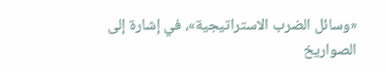«وسائل الضرب الاستراتيجية»، في إشارة إلى الصواريخ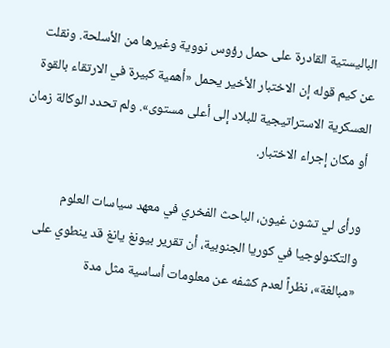الباليستية القادرة على حمل رؤوس نووية وغيرها من الأسلحة. ونقلت عن كيم قوله إن الاختبار الأخير يحمل «أهمية كبيرة في الارتقاء بالقوة العسكرية الاستراتيجية للبلاد إلى أعلى مستوى». ولم تحدد الوكالة زمان أو مكان إجراء الاختبار.

ورأى لي تشون غيون، الباحث الفخري في معهد سياسات العلوم والتكنولوجيا في كوريا الجنوبية، أن تقرير بيونغ يانغ قد ينطوي على «مبالغة»، نظراً لعدم كشفه عن معلومات أساسية مثل مدة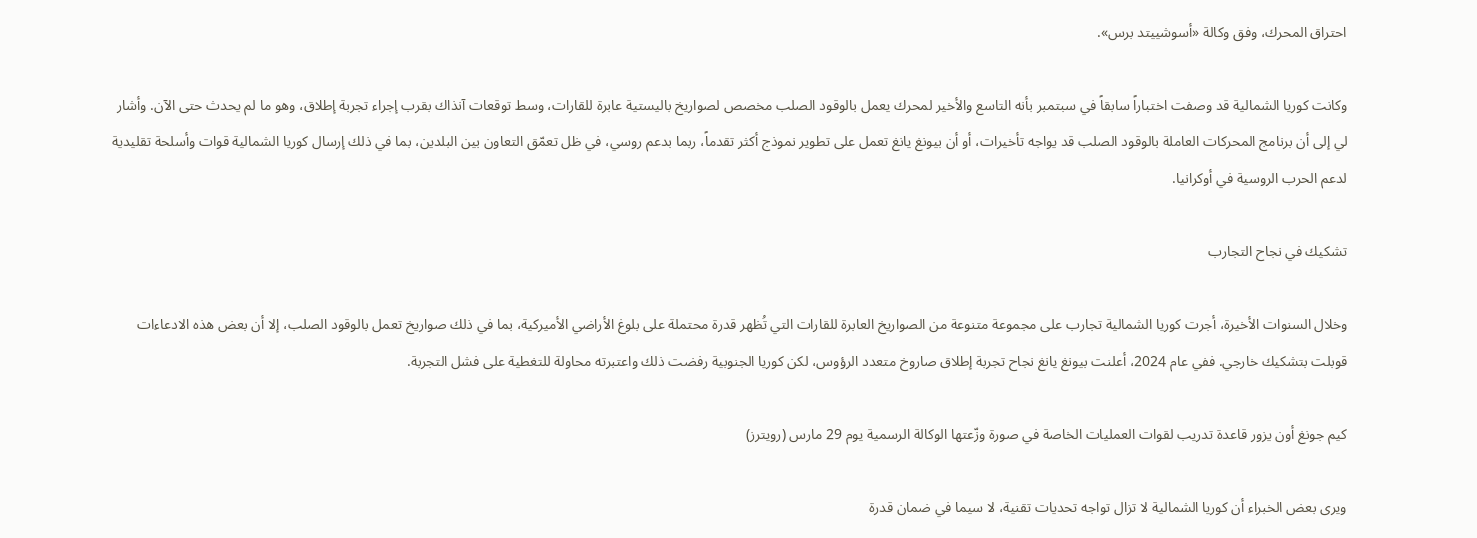احتراق المحرك، وفق وكالة «أسوشييتد برس».

وكانت كوريا الشمالية قد وصفت اختباراً سابقاً في سبتمبر بأنه التاسع والأخير لمحرك يعمل بالوقود الصلب مخصص لصواريخ باليستية عابرة للقارات، وسط توقعات آنذاك بقرب إجراء تجربة إطلاق، وهو ما لم يحدث حتى الآن. وأشار لي إلى أن برنامج المحركات العاملة بالوقود الصلب قد يواجه تأخيرات، أو أن بيونغ يانغ تعمل على تطوير نموذج أكثر تقدماً، ربما بدعم روسي، في ظل تعمّق التعاون بين البلدين، بما في ذلك إرسال كوريا الشمالية قوات وأسلحة تقليدية لدعم الحرب الروسية في أوكرانيا.

تشكيك في نجاح التجارب

وخلال السنوات الأخيرة، أجرت كوريا الشمالية تجارب على مجموعة متنوعة من الصواريخ العابرة للقارات التي تُظهر قدرة محتملة على بلوغ الأراضي الأميركية، بما في ذلك صواريخ تعمل بالوقود الصلب، إلا أن بعض هذه الادعاءات قوبلت بتشكيك خارجي. ففي عام 2024، أعلنت بيونغ يانغ نجاح تجربة إطلاق صاروخ متعدد الرؤوس، لكن كوريا الجنوبية رفضت ذلك واعتبرته محاولة للتغطية على فشل التجربة.

كيم جونغ أون يزور قاعدة تدريب لقوات العمليات الخاصة في صورة وزّعتها الوكالة الرسمية يوم 29 مارس (رويترز)

ويرى بعض الخبراء أن كوريا الشمالية لا تزال تواجه تحديات تقنية، لا سيما في ضمان قدرة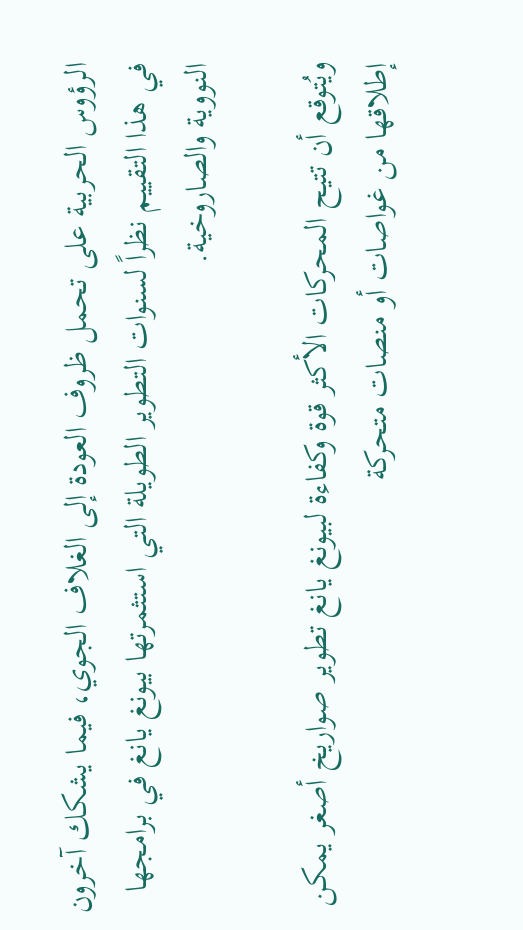الرؤوس الحربية على تحمل ظروف العودة إلى الغلاف الجوي، فيما يشكك آخرون في هذا التقييم نظراً لسنوات التطوير الطويلة التي استثمرتها بيونغ يانغ في برامجها النووية والصاروخية.

ويُتوقع أن تتيح المحركات الأكثر قوة وكفاءة لبيونغ يانغ تطوير صواريخ أصغر يمكن إطلاقها من غواصات أو منصات متحركة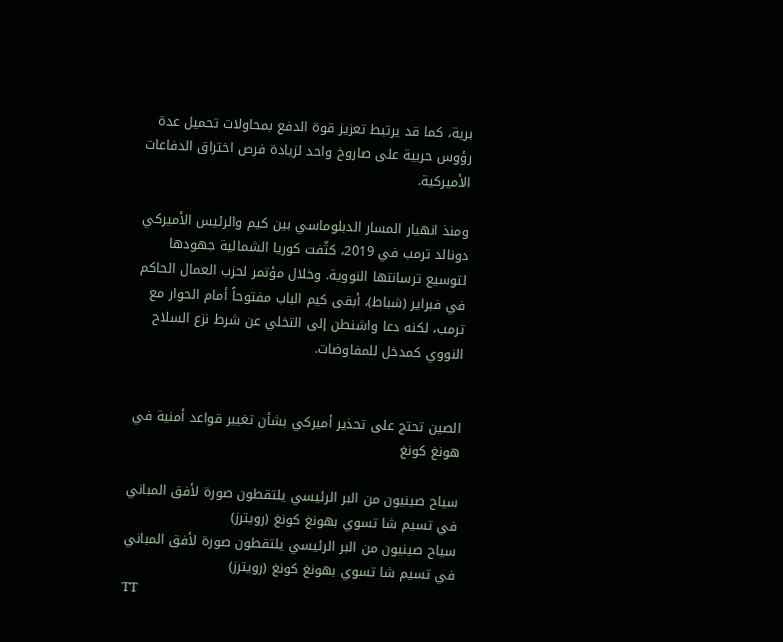برية، كما قد يرتبط تعزيز قوة الدفع بمحاولات تحميل عدة رؤوس حربية على صاروخ واحد لزيادة فرص اختراق الدفاعات الأميركية.

ومنذ انهيار المسار الدبلوماسي بين كيم والرئيس الأميركي دونالد ترمب في 2019، كثّفت كوريا الشمالية جهودها لتوسيع ترسانتها النووية. وخلال مؤتمر لحزب العمال الحاكم في فبراير (شباط)، أبقى كيم الباب مفتوحاً أمام الحوار مع ترمب، لكنه دعا واشنطن إلى التخلي عن شرط نزع السلاح النووي كمدخل للمفاوضات.


الصين تحتج على تحذير أميركي بشأن تغيير قواعد أمنية في هونغ كونغ

سياح صينيون من البر الرئيسي يلتقطون صورة لأفق المباني في تسيم شا تسوي بهونغ كونغ (رويترز)
سياح صينيون من البر الرئيسي يلتقطون صورة لأفق المباني في تسيم شا تسوي بهونغ كونغ (رويترز)
TT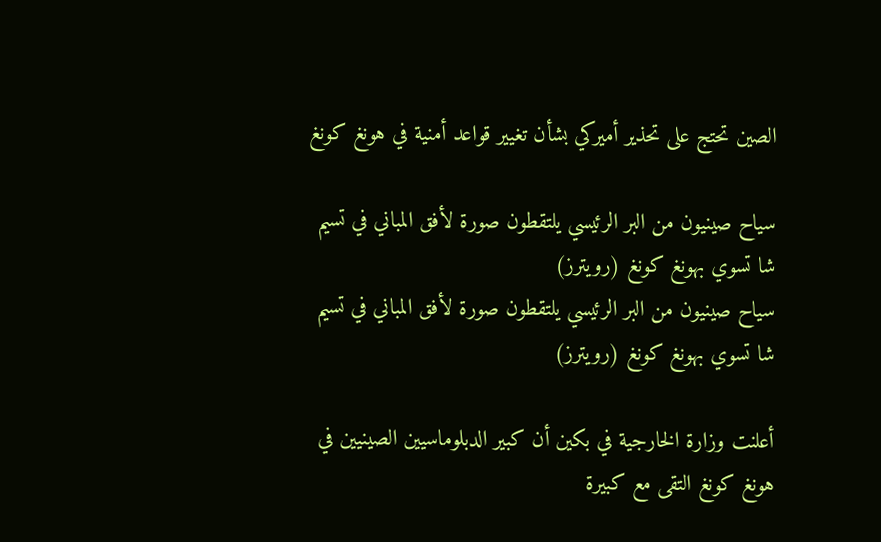الصين تحتج على تحذير أميركي بشأن تغيير قواعد أمنية في هونغ كونغ

سياح صينيون من البر الرئيسي يلتقطون صورة لأفق المباني في تسيم شا تسوي بهونغ كونغ (رويترز)
سياح صينيون من البر الرئيسي يلتقطون صورة لأفق المباني في تسيم شا تسوي بهونغ كونغ (رويترز)

أعلنت وزارة الخارجية في بكين أن كبير الدبلوماسيين الصينيين في هونغ كونغ التقى مع كبيرة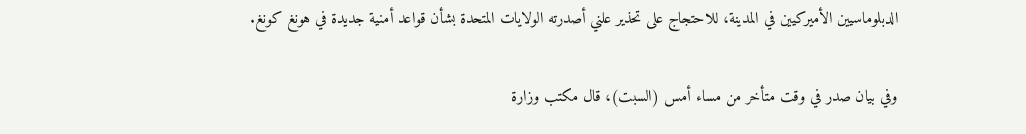الدبلوماسيين الأميركيين في المدينة، للاحتجاج على تحذير علني أصدرته الولايات المتحدة بشأن قواعد أمنية جديدة في هونغ كونغ.

وفي بيان صدر في وقت متأخر من مساء أمس (السبت)، قال مكتب وزارة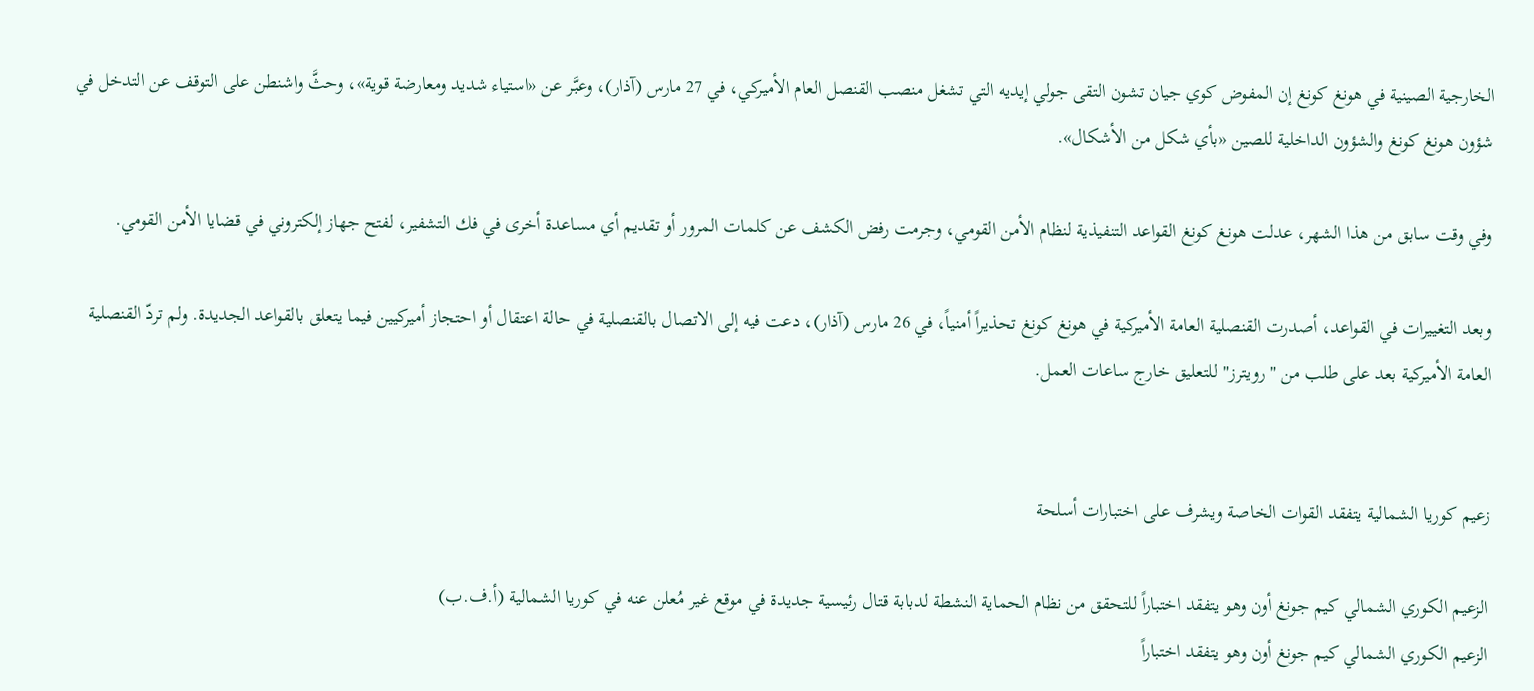الخارجية الصينية في هونغ كونغ إن المفوض كوي جيان تشون التقى جولي إيديه التي تشغل منصب القنصل العام الأميركي، في 27 مارس (آذار)، وعبَّر عن «استياء شديد ومعارضة قوية»، وحثَّ واشنطن على التوقف عن التدخل في شؤون هونغ كونغ والشؤون الداخلية للصين «بأي شكل من الأشكال».

وفي وقت سابق من هذا الشهر، عدلت هونغ كونغ القواعد التنفيذية لنظام الأمن القومي، وجرمت رفض الكشف عن كلمات المرور أو تقديم أي مساعدة أخرى في فك التشفير، لفتح جهاز إلكتروني في قضايا الأمن القومي.

وبعد التغييرات في القواعد، أصدرت القنصلية العامة الأميركية في هونغ كونغ تحذيراً أمنياً، في 26 مارس (آذار)، دعت فيه إلى الاتصال بالقنصلية في حالة اعتقال أو احتجاز أميركيين فيما يتعلق بالقواعد الجديدة. ولم تردّ القنصلية العامة الأميركية بعد على طلب من "رويترز" للتعليق خارج ساعات العمل.


زعيم كوريا الشمالية يتفقد القوات الخاصة ويشرف على اختبارات أسلحة

الزعيم الكوري الشمالي كيم جونغ أون وهو يتفقد اختباراً للتحقق من نظام الحماية النشطة لدبابة قتال رئيسية جديدة في موقع غير مُعلن عنه في كوريا الشمالية (أ.ف.ب)
الزعيم الكوري الشمالي كيم جونغ أون وهو يتفقد اختباراً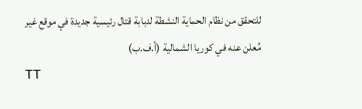للتحقق من نظام الحماية النشطة لدبابة قتال رئيسية جديدة في موقع غير مُعلن عنه في كوريا الشمالية (أ.ف.ب)
TT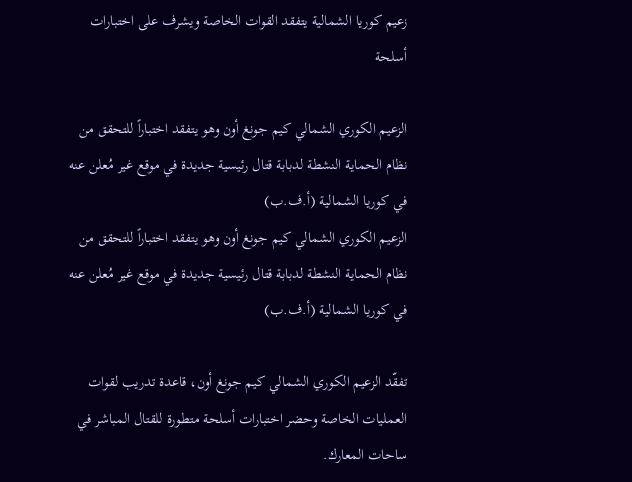زعيم كوريا الشمالية يتفقد القوات الخاصة ويشرف على اختبارات أسلحة

الزعيم الكوري الشمالي كيم جونغ أون وهو يتفقد اختباراً للتحقق من نظام الحماية النشطة لدبابة قتال رئيسية جديدة في موقع غير مُعلن عنه في كوريا الشمالية (أ.ف.ب)
الزعيم الكوري الشمالي كيم جونغ أون وهو يتفقد اختباراً للتحقق من نظام الحماية النشطة لدبابة قتال رئيسية جديدة في موقع غير مُعلن عنه في كوريا الشمالية (أ.ف.ب)

تفقّد الزعيم الكوري الشمالي كيم جونغ أون، قاعدة تدريب لقوات العمليات الخاصة ‌وحضر اختبارات ‌أسلحة متطورة ‌للقتال المباشر في ساحات المعارك.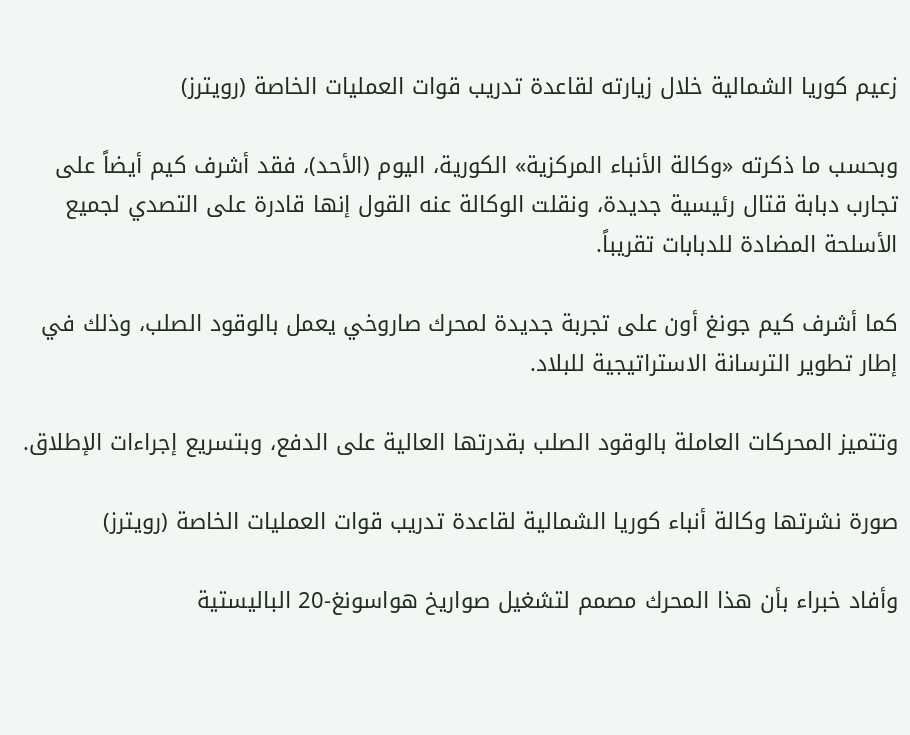زعيم كوريا الشمالية خلال زيارته لقاعدة تدريب قوات العمليات الخاصة (رويترز)

وبحسب ما ذكرته «وكالة الأنباء المركزية» الكورية، اليوم (الأحد)، فقد أشرف كيم أيضاً على تجارب دبابة قتال رئيسية جديدة، ونقلت الوكالة عنه القول إنها قادرة على ‌التصدي ‌لجميع الأسلحة المضادة للدبابات ‌تقريباً.

كما أشرف كيم جونغ أون على تجربة جديدة لمحرك صاروخي يعمل بالوقود الصلب، وذلك في إطار تطوير الترسانة الاستراتيجية للبلاد.

وتتميز المحركات العاملة بالوقود الصلب بقدرتها العالية على الدفع، وبتسريع إجراءات الإطلاق.

صورة نشرتها وكالة أنباء كوريا الشمالية لقاعدة تدريب قوات العمليات الخاصة (رويترز)

وأفاد خبراء بأن هذا المحرك مصمم لتشغيل صواريخ هواسونغ-20 الباليستية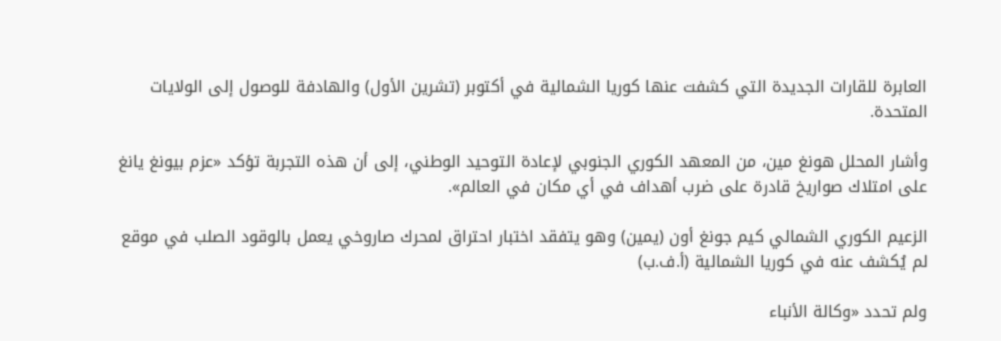العابرة للقارات الجديدة التي كشفت عنها كوريا الشمالية في أكتوبر (تشرين الأول) والهادفة للوصول إلى الولايات المتحدة.

وأشار المحلل هونغ مين، من المعهد الكوري الجنوبي لإعادة التوحيد الوطني، إلى أن هذه التجربة تؤكد «عزم بيونغ يانغ على امتلاك صواريخ قادرة على ضرب أهداف في أي مكان في العالم».

الزعيم الكوري الشمالي كيم جونغ أون (يمين) وهو يتفقد اختبار احتراق لمحرك صاروخي يعمل بالوقود الصلب في موقع لم يُكشف عنه في كوريا الشمالية (أ.ف.ب)

ولم تحدد «وكالة الأنباء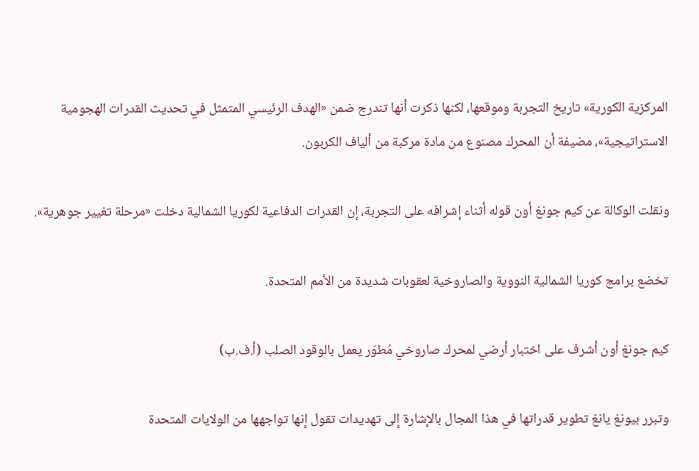المركزية الكورية» تاريخ التجربة وموقعها، لكنها ذكرت أنها تندرج ضمن «الهدف الرئيسي المتمثل في تحديث القدرات الهجومية الاستراتيجية»، مضيفة أن المحرك مصنوع من مادة مركبة من ألياف الكربون.

ونقلت الوكالة عن كيم جونغ أون قوله أثناء إشرافه على التجربة، إن القدرات الدفاعية لكوريا الشمالية دخلت «مرحلة تغيير جوهرية».

تخضع برامج كوريا الشمالية النووية والصاروخية لعقوبات شديدة من الأمم المتحدة.

كيم جونغ أون أشرف على اختبار أرضي لمحرك صاروخي مُطوّر يعمل بالوقود الصلب (أ.ف.ب)

وتبرر بيونغ يانغ تطوير قدراتها في هذا المجال بالإشارة إلى تهديدات تقول إنها تواجهها من الولايات المتحدة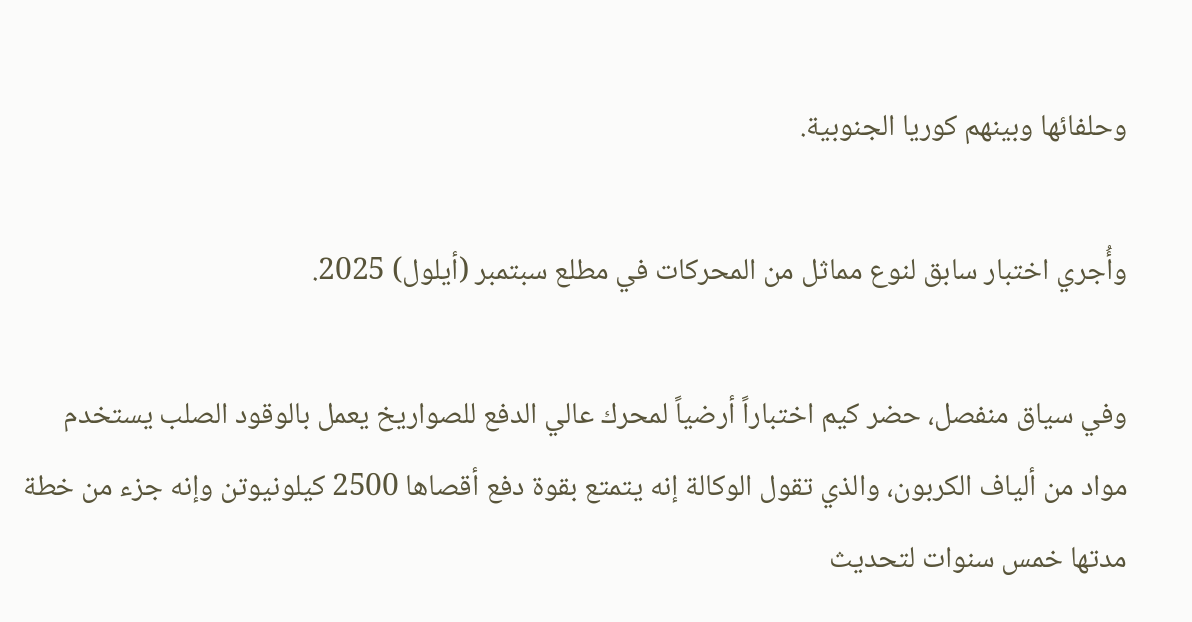وحلفائها وبينهم كوريا الجنوبية.

وأُجري اختبار سابق لنوع مماثل من المحركات في مطلع سبتمبر (أيلول) 2025.

وفي سياق ‌منفصل، حضر كيم اختباراً أرضياً لمحرك عالي الدفع للصواريخ يعمل ‌بالوقود الصلب يستخدم مواد من ألياف الكربون، والذي تقول الوكالة إنه يتمتع بقوة دفع أقصاها 2500 كيلونيوتن وإنه جزء من خطة مدتها خمس سنوات لتحديث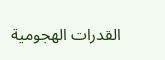القدرات الهجومية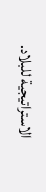الاستراتيجية للبلاد.